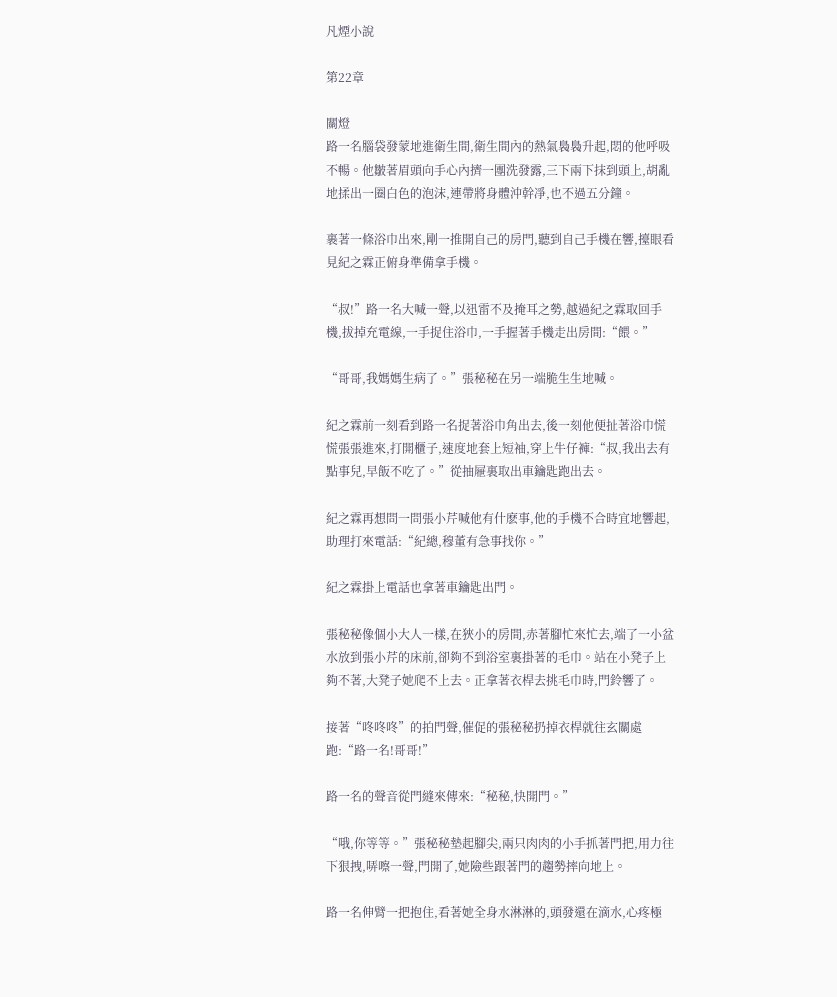凡煙小說

第22章

關燈
路一名腦袋發蒙地進衛生間,衛生間內的熱氣裊裊升起,悶的他呼吸不暢。他皺著眉頭向手心內擠一團洗發露,三下兩下抹到頭上,胡亂地揉出一圈白色的泡沫,連帶將身體沖幹凈,也不過五分鐘。

裹著一條浴巾出來,剛一推開自己的房門,聽到自己手機在響,擡眼看見紀之霖正俯身準備拿手機。

“叔!”路一名大喊一聲,以迅雷不及掩耳之勢,越過紀之霖取回手機,拔掉充電線,一手捉住浴巾,一手握著手機走出房間:“餵。”

“哥哥,我媽媽生病了。”張秘秘在另一端脆生生地喊。

紀之霖前一刻看到路一名捉著浴巾角出去,後一刻他便扯著浴巾慌慌張張進來,打開櫃子,速度地套上短袖,穿上牛仔褲:“叔,我出去有點事兒,早飯不吃了。”從抽屜裏取出車鑰匙跑出去。

紀之霖再想問一問張小芹喊他有什麽事,他的手機不合時宜地響起,助理打來電話:“紀總,穆董有急事找你。”

紀之霖掛上電話也拿著車鑰匙出門。

張秘秘像個小大人一樣,在狹小的房間,赤著腳忙來忙去,端了一小盆水放到張小芹的床前,卻夠不到浴室裏掛著的毛巾。站在小凳子上夠不著,大凳子她爬不上去。正拿著衣桿去挑毛巾時,門鈴響了。

接著“咚咚咚”的拍門聲,催促的張秘秘扔掉衣桿就往玄關處跑:“路一名!哥哥!”

路一名的聲音從門縫來傳來:“秘秘,快開門。”

“哦,你等等。”張秘秘墊起腳尖,兩只肉肉的小手抓著門把,用力往下狠拽,哢嚓一聲,門開了,她險些跟著門的趨勢摔向地上。

路一名伸臂一把抱住,看著她全身水淋淋的,頭發還在滴水,心疼極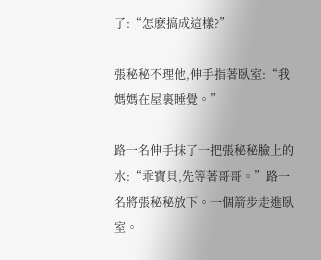了:“怎麽搞成這樣?”

張秘秘不理他,伸手指著臥室:“我媽媽在屋裏睡覺。”

路一名伸手抹了一把張秘秘臉上的水:“乖寶貝,先等著哥哥。”路一名將張秘秘放下。一個箭步走進臥室。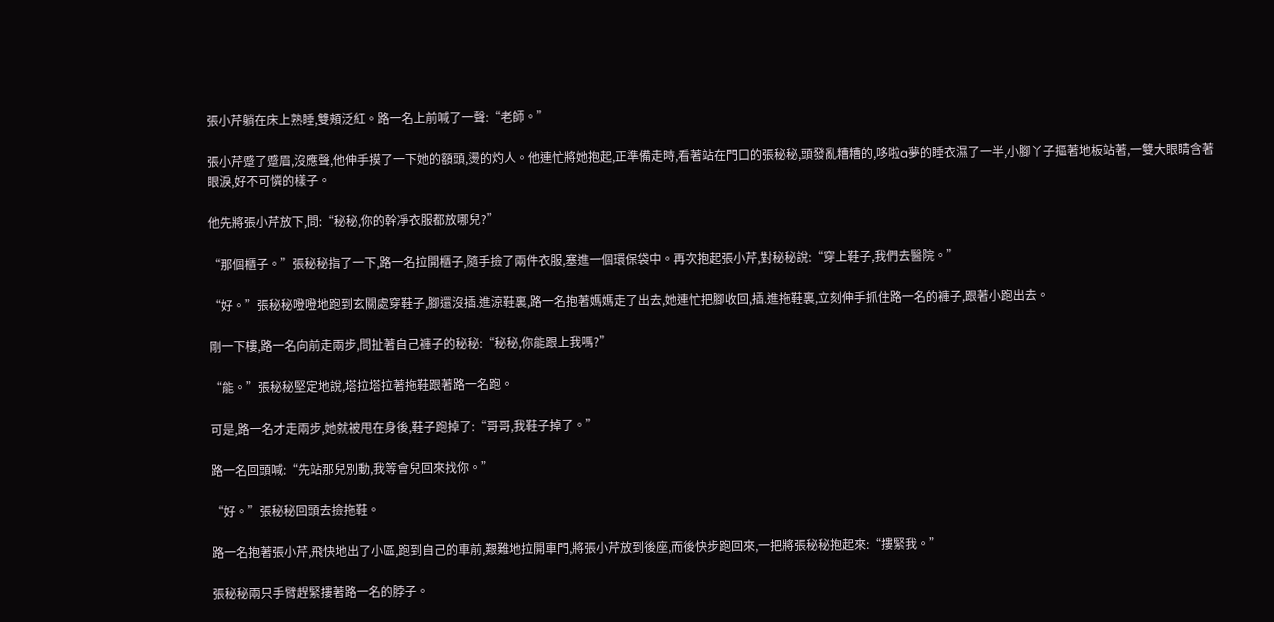張小芹躺在床上熟睡,雙頰泛紅。路一名上前喊了一聲:“老師。”

張小芹蹙了蹙眉,沒應聲,他伸手摸了一下她的額頭,燙的灼人。他連忙將她抱起,正準備走時,看著站在門口的張秘秘,頭發亂糟糟的,哆啦a夢的睡衣濕了一半,小腳丫子摳著地板站著,一雙大眼睛含著眼淚,好不可憐的樣子。

他先將張小芹放下,問:“秘秘,你的幹凈衣服都放哪兒?”

“那個櫃子。”張秘秘指了一下,路一名拉開櫃子,隨手撿了兩件衣服,塞進一個環保袋中。再次抱起張小芹,對秘秘說:“穿上鞋子,我們去醫院。”

“好。”張秘秘噔噔地跑到玄關處穿鞋子,腳還沒插.進涼鞋裏,路一名抱著媽媽走了出去,她連忙把腳收回,插.進拖鞋裏,立刻伸手抓住路一名的褲子,跟著小跑出去。

剛一下樓,路一名向前走兩步,問扯著自己褲子的秘秘:“秘秘,你能跟上我嗎?”

“能。”張秘秘堅定地說,塔拉塔拉著拖鞋跟著路一名跑。

可是,路一名才走兩步,她就被甩在身後,鞋子跑掉了:“哥哥,我鞋子掉了。”

路一名回頭喊:“先站那兒別動,我等會兒回來找你。”

“好。”張秘秘回頭去撿拖鞋。

路一名抱著張小芹,飛快地出了小區,跑到自己的車前,艱難地拉開車門,將張小芹放到後座,而後快步跑回來,一把將張秘秘抱起來:“摟緊我。”

張秘秘兩只手臂趕緊摟著路一名的脖子。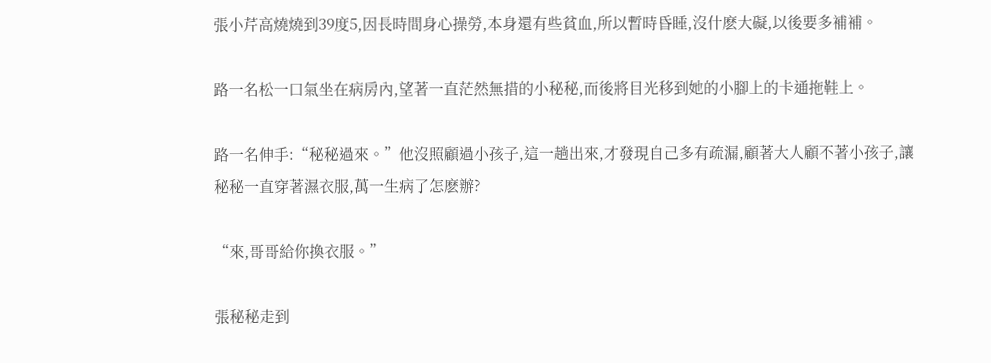張小芹高燒燒到39度5,因長時間身心操勞,本身還有些貧血,所以暫時昏睡,沒什麽大礙,以後要多補補。

路一名松一口氣坐在病房內,望著一直茫然無措的小秘秘,而後將目光移到她的小腳上的卡通拖鞋上。

路一名伸手:“秘秘過來。”他沒照顧過小孩子,這一趟出來,才發現自己多有疏漏,顧著大人顧不著小孩子,讓秘秘一直穿著濕衣服,萬一生病了怎麽辦?

“來,哥哥給你換衣服。”

張秘秘走到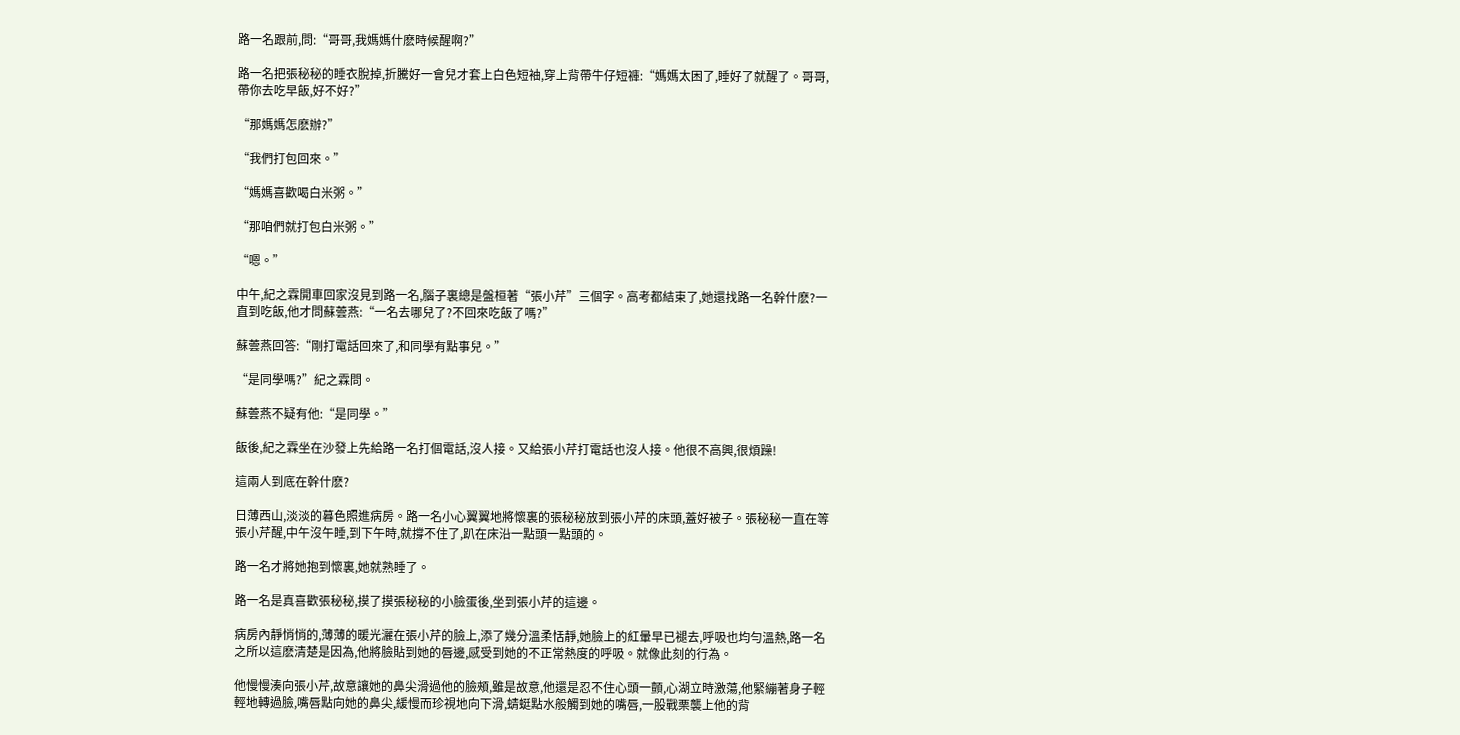路一名跟前,問:“哥哥,我媽媽什麽時候醒啊?”

路一名把張秘秘的睡衣脫掉,折騰好一會兒才套上白色短袖,穿上背帶牛仔短褲:“媽媽太困了,睡好了就醒了。哥哥,帶你去吃早飯,好不好?”

“那媽媽怎麽辦?”

“我們打包回來。”

“媽媽喜歡喝白米粥。”

“那咱們就打包白米粥。”

“嗯。”

中午,紀之霖開車回家沒見到路一名,腦子裏總是盤桓著“張小芹”三個字。高考都結束了,她還找路一名幹什麽?一直到吃飯,他才問蘇蕓燕:“一名去哪兒了?不回來吃飯了嗎?”

蘇蕓燕回答:“剛打電話回來了,和同學有點事兒。”

“是同學嗎?”紀之霖問。

蘇蕓燕不疑有他:“是同學。”

飯後,紀之霖坐在沙發上先給路一名打個電話,沒人接。又給張小芹打電話也沒人接。他很不高興,很煩躁!

這兩人到底在幹什麽?

日薄西山,淡淡的暮色照進病房。路一名小心翼翼地將懷裏的張秘秘放到張小芹的床頭,蓋好被子。張秘秘一直在等張小芹醒,中午沒午睡,到下午時,就撐不住了,趴在床沿一點頭一點頭的。

路一名才將她抱到懷裏,她就熟睡了。

路一名是真喜歡張秘秘,摸了摸張秘秘的小臉蛋後,坐到張小芹的這邊。

病房內靜悄悄的,薄薄的暖光灑在張小芹的臉上,添了幾分溫柔恬靜,她臉上的紅暈早已褪去,呼吸也均勻溫熱,路一名之所以這麽清楚是因為,他將臉貼到她的唇邊,感受到她的不正常熱度的呼吸。就像此刻的行為。

他慢慢湊向張小芹,故意讓她的鼻尖滑過他的臉頰,雖是故意,他還是忍不住心頭一顫,心湖立時激蕩,他緊繃著身子輕輕地轉過臉,嘴唇點向她的鼻尖,緩慢而珍視地向下滑,蜻蜓點水般觸到她的嘴唇,一股戰栗襲上他的背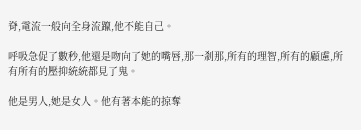脊,電流一般向全身流躥,他不能自己。

呼吸急促了數秒,他還是吻向了她的嘴唇,那一剎那,所有的理智,所有的顧慮,所有所有的壓抑統統都見了鬼。

他是男人,她是女人。他有著本能的掠奪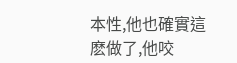本性,他也確實這麽做了,他咬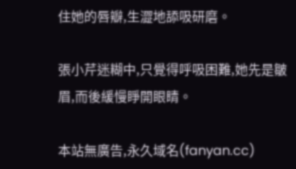住她的唇瓣,生澀地舔吸研磨。

張小芹迷糊中,只覺得呼吸困難,她先是皺眉,而後緩慢睜開眼睛。

本站無廣告,永久域名(fanyan.cc)